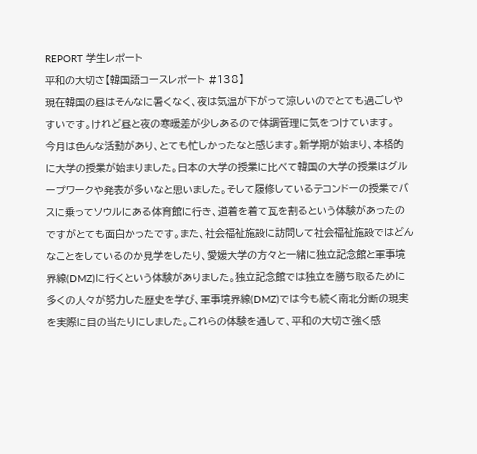REPORT 学生レポート
平和の大切さ【韓国語コースレポート #138】
現在韓国の昼はそんなに暑くなく、夜は気温が下がって涼しいのでとても過ごしやすいです。けれど昼と夜の寒暖差が少しあるので体調管理に気をつけています。
今月は色んな活動があり、とても忙しかったなと感じます。新学期が始まり、本格的に大学の授業が始まりました。日本の大学の授業に比べて韓国の大学の授業はグループワークや発表が多いなと思いました。そして履修しているテコンドーの授業でバスに乗ってソウルにある体育館に行き、道着を着て瓦を割るという体験があったのですがとても面白かったです。また、社会福祉施設に訪問して社会福祉施設ではどんなことをしているのか見学をしたり、愛媛大学の方々と一緒に独立記念館と軍事境界線(DMZ)に行くという体験がありました。独立記念館では独立を勝ち取るために多くの人々が努力した歴史を学び、軍事境界線(DMZ)では今も続く南北分断の現実を実際に目の当たりにしました。これらの体験を通して、平和の大切さ強く感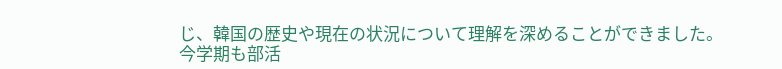じ、韓国の歴史や現在の状況について理解を深めることができました。
今学期も部活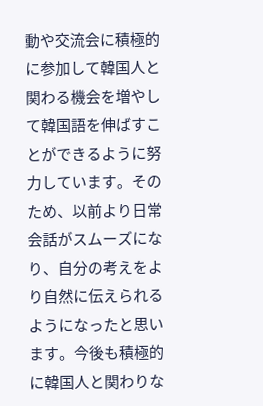動や交流会に積極的に参加して韓国人と関わる機会を増やして韓国語を伸ばすことができるように努力しています。そのため、以前より日常会話がスムーズになり、自分の考えをより自然に伝えられるようになったと思います。今後も積極的に韓国人と関わりな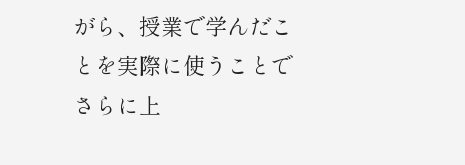がら、授業で学んだことを実際に使うことでさらに上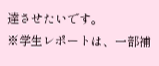達させたいです。
※学生レポートは、一部補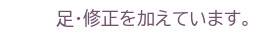足・修正を加えています。